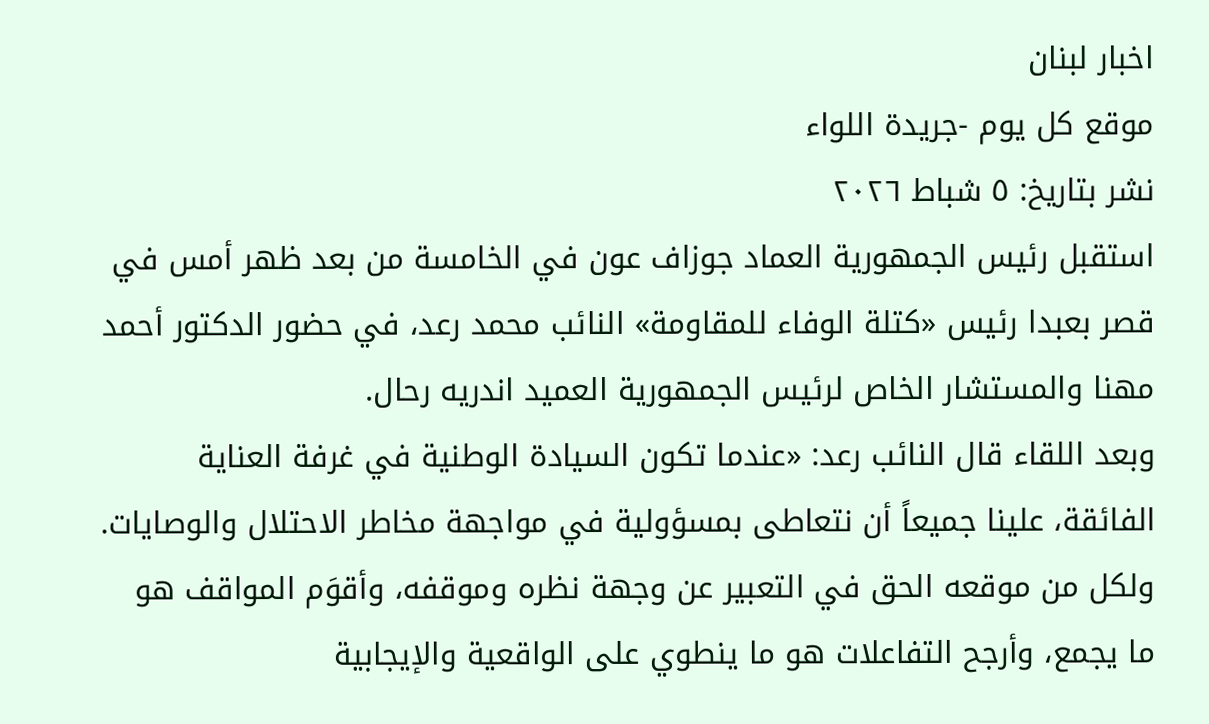اخبار لبنان
موقع كل يوم -جريدة اللواء
نشر بتاريخ: ٥ شباط ٢٠٢٦
استقبل رئيس الجمهورية العماد جوزاف عون في الخامسة من بعد ظهر أمس في قصر بعبدا رئيس «كتلة الوفاء للمقاومة» النائب محمد رعد، في حضور الدكتور أحمد مهنا والمستشار الخاص لرئيس الجمهورية العميد اندريه رحال.
وبعد اللقاء قال النائب رعد: «عندما تكون السيادة الوطنية في غرفة العناية الفائقة، علينا جميعاً أن نتعاطى بمسؤولية في مواجهة مخاطر الاحتلال والوصايات. ولكل من موقعه الحق في التعبير عن وجهة نظره وموقفه، وأقوَم المواقف هو ما يجمع، وأرجح التفاعلات هو ما ينطوي على الواقعية والإيجابية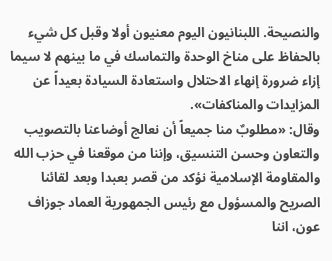والنصيحة. اللبنانيون اليوم معنيون أولا وقبل كل شيء بالحفاظ على مناخ الوحدة والتماسك في ما بينهم لا سيما إزاء ضرورة إنهاء الاحتلال واستعادة السيادة بعيداً عن المزايدات والمناكفات».
وقال: «مطلوبٌ منا جميعاً أن نعالج أوضاعنا بالتصويب والتعاون وحسن التنسيق، وإننا من موقعنا في حزب الله والمقاومة الإسلامية نؤكد من قصر بعبدا وبعد لقائنا الصريح والمسؤول مع رئيس الجمهورية العماد جوزاف عون، اننا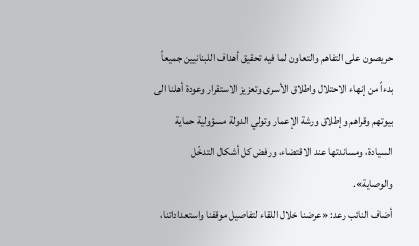حريصون على التفاهم والتعاون لما فيه تحقيق أهداف اللبنانيين جميعاً بدءاً من إنهاء الاحتلال واطلاق الأسرى وتعزيز الاستقرار وعودة أهلنا الى بيوتهم وقراهم وإطلاق ورشة الإعمار وتولي الدولة مسؤولية حماية السيادة، ومساندتها عند الاقتضاء، ورفض كل أشكال التدخّل والوصاية».
أضاف النائب رعد: «عرضنا خلال اللقاء لتفاصيل موقفنا واستعداداتنا،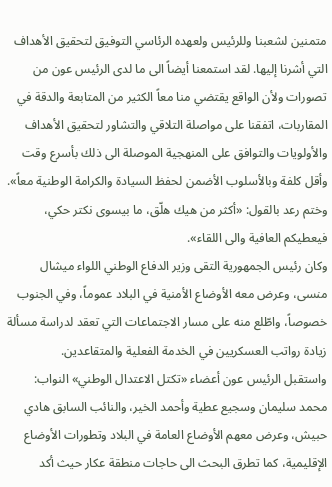متمنين لشعبنا وللرئيس ولعهده الرئاسي التوفيق لتحقيق الأهداف التي أشرنا إليها. لقد استمعنا أيضاً الى ما لدى الرئيس عون من تصورات ولأن الواقع يقتضي منا معاً الكثير من المتابعة والدقة في المقاربات، اتفقنا على مواصلة التلاقي والتشاور لتحقيق الأهداف والأولويات والتوافق على المنهجية الموصلة الى ذلك بأسرع وقت وأقل كلفة وبالأسلوب الأضمن لحفظ السيادة والكرامة الوطنية معاً».
وختم رعد بالقول: «أكثر من هيك هلّق، ما بيسوى نكتر حكي، فيعطيكم العافية والى اللقاء».
وكان رئيس الجمهورية التقى وزير الدفاع الوطني اللواء ميشال منسى، وعرض معه الأوضاع الأمنية في البلاد عموماً، وفي الجنوب خصوصاً، واطّلع منه على مسار الاجتماعات التي تعقد لدراسة مسألة زيادة رواتب العسكريين في الخدمة الفعلية والمتقاعدين.
واستقبل الرئيس عون أعضاء «تكتل الاعتدال الوطني» النواب: محمد سليمان وسجيع عطية وأحمد الخير، والنائب السابق هادي حبيش، وعرض معهم الأوضاع العامة في البلاد وتطورات الأوضاع الإقليمية، كما تطرق البحث الى حاجات منطقة عكار حيث أكد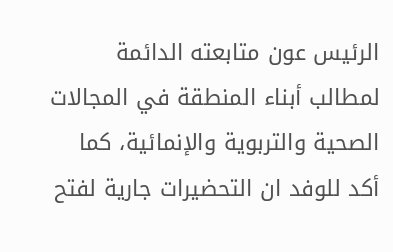الرئيس عون متابعته الدائمة لمطالب أبناء المنطقة في المجالات الصحية والتربوية والإنمائية، كما أكد للوفد ان التحضيرات جارية لفتح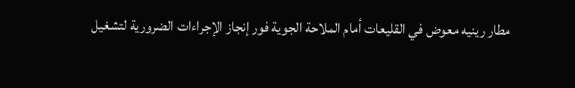مطار رينيه معوض في القليعات أمام الملاحة الجوية فور إنجاز الإجراءات الضرورية لتشغيل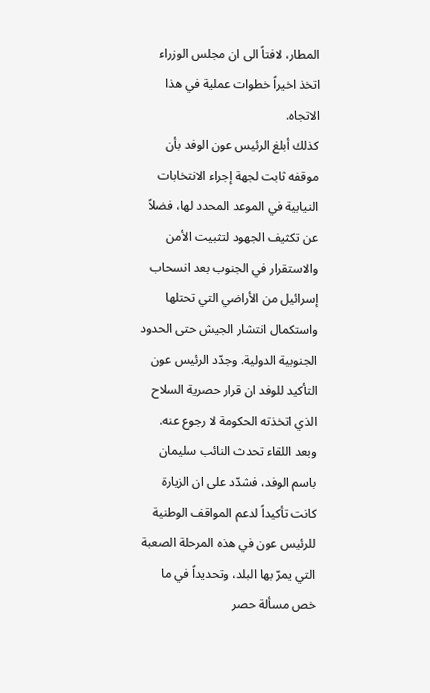المطار، لافتاً الى ان مجلس الوزراء اتخذ اخيراً خطوات عملية في هذا الاتجاه.
كذلك أبلغ الرئيس عون الوفد بأن موقفه ثابت لجهة إجراء الانتخابات النيابية في الموعد المحدد لها، فضلاً عن تكثيف الجهود لتثبيت الأمن والاستقرار في الجنوب بعد انسحاب إسرائيل من الأراضي التي تحتلها واستكمال انتشار الجيش حتى الحدود الجنوبية الدولية. وجدّد الرئيس عون التأكيد للوفد ان قرار حصرية السلاح الذي اتخذته الحكومة لا رجوع عنه.
وبعد اللقاء تحدث النائب سليمان باسم الوفد، فشدّد على ان الزيارة كانت تأكيداً لدعم المواقف الوطنية للرئيس عون في هذه المرحلة الصعبة التي يمرّ بها البلد، وتحديداً في ما خص مسألة حصر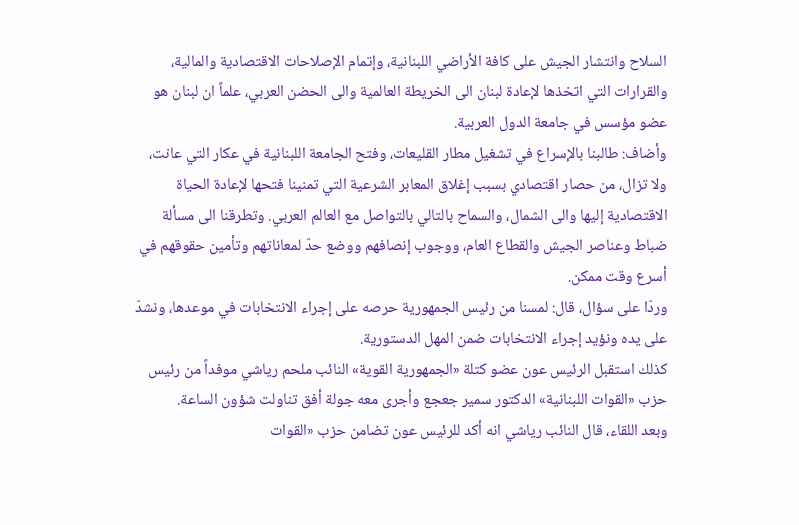السلاح وانتشار الجيش على كافة الأراضي اللبنانية، وإتمام الإصلاحات الاقتصادية والمالية، والقرارات التي اتخذها لإعادة لبنان الى الخريطة العالمية والى الحضن العربي، علماً ان لبنان هو عضو مؤسس في جامعة الدول العربية.
وأضاف: طالبنا بالإسراع في تشغيل مطار القليعات، وفتح الجامعة اللبنانية في عكار التي عانت، ولا تزال، من حصار اقتصادي بسبب إغلاق المعابر الشرعية التي تمنينا فتحها لإعادة الحياة الاقتصادية إليها والى الشمال، والسماح بالتالي بالتواصل مع العالم العربي. وتطرقنا الى مسألة ضباط وعناصر الجيش والقطاع العام، ووجوب إنصافهم ووضع حدّ لمعاناتهم وتأمين حقوقهم في أسرع وقت ممكن.
وردّا على سؤال، قال: لمسنا من رئيس الجمهورية حرصه على إجراء الانتخابات في موعدها، ونشدّ على يده ونؤيد إجراء الانتخابات ضمن المهل الدستورية.
كذلك استقبل الرئيس عون عضو كتلة «الجمهورية القوية» النائب ملحم رياشي موفداً من رئيس حزب «القوات اللبنانية» الدكتور سمير جعجع وأجرى معه جولة أفق تناولت شؤون الساعة.
وبعد اللقاء، قال النائب رياشي انه أكد للرئيس عون تضامن حزب «القوات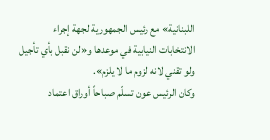اللبنانية» مع رئيس الجمهورية لجهة إجراء الانتخابات النيابية في موعدها و«لن نقبل بأي تأجيل ولو تقني لانه لزوم ما لا يلزم».
وكان الرئيس عون تسلّم صباحاً أوراق اعتماد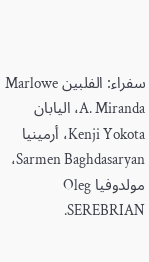سفراء: الفلبين Marlowe A. Miranda، اليابان Kenji Yokota، أرمينيا Sarmen Baghdasaryan، مولدوفيا Oleg SEREBRIAN.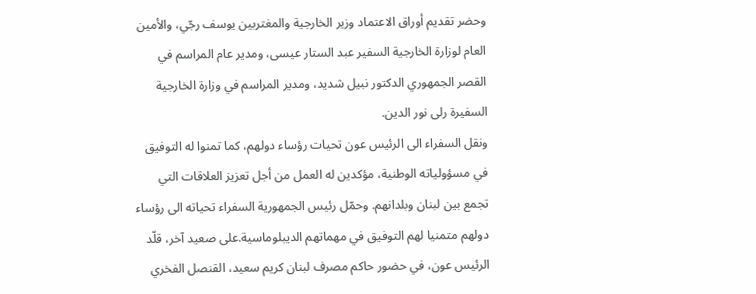وحضر تقديم أوراق الاعتماد وزير الخارجية والمغتربين يوسف رجّي، والأمين العام لوزارة الخارجية السفير عبد الستار عيسى، ومدير عام المراسم في القصر الجمهوري الدكتور نبيل شديد، ومدير المراسم في وزارة الخارجية السفيرة رلى نور الدين.
ونقل السفراء الى الرئيس عون تحيات رؤساء دولهم، كما تمنوا له التوفيق في مسؤولياته الوطنية، مؤكدين له العمل من أجل تعزيز العلاقات التي تجمع بين لبنان وبلدانهم. وحمّل رئيس الجمهورية السفراء تحياته الى رؤساء دولهم متمنيا لهم التوفيق في مهماتهم الديبلوماسية.على صعيد آخر، قلّد الرئيس عون، في حضور حاكم مصرف لبنان كريم سعيد، القنصل الفخري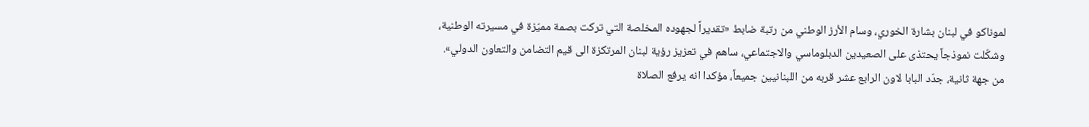لموناكو في لبنان بشارة الخوري، وسام الأرز الوطني من رتبة ضابط «تقديراً لجهوده المخلصة التي تركت بصمة مميّزة في مسيرته الوطنية، وشكّلت نموذجاً يحتذى على الصعيدين الدبلوماسي والاجتماعي، ساهم في تعزيز رؤية لبنان المرتكزة الى قيم التضامن والتعاون الدولي».
من جهة ثانية، جدّد البابا لاون الرابع عشر قربه من اللبنانيين جميعاً، مؤكدا انه يرفع الصلاة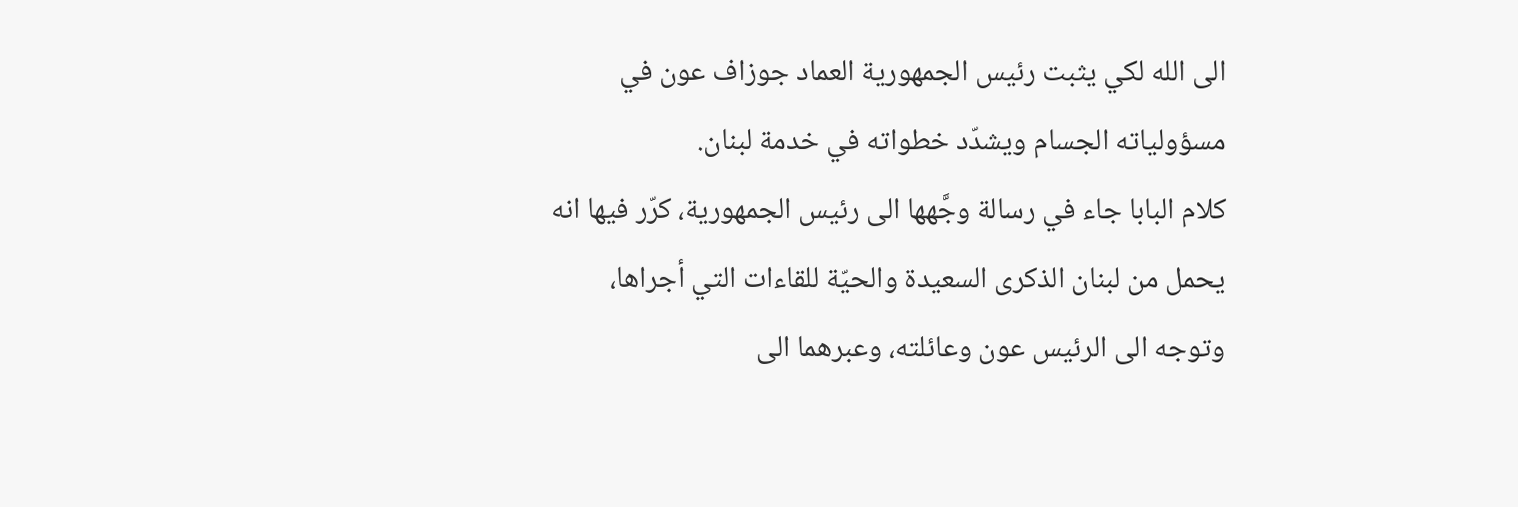الى الله لكي يثبت رئيس الجمهورية العماد جوزاف عون في مسؤولياته الجسام ويشدّد خطواته في خدمة لبنان.
كلام البابا جاء في رسالة وجَّهها الى رئيس الجمهورية، كرّر فيها انه يحمل من لبنان الذكرى السعيدة والحيّة للقاءات التي أجراها، وتوجه الى الرئيس عون وعائلته، وعبرهما الى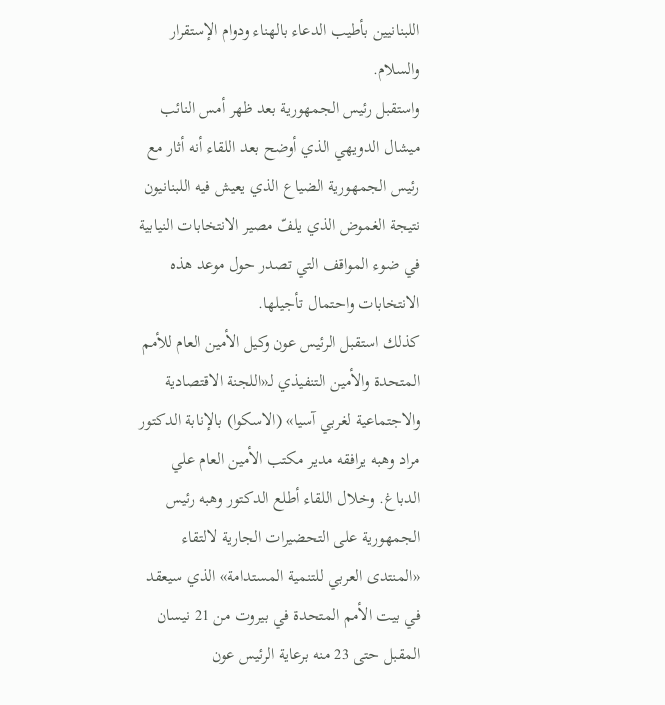اللبنانيين بأطيب الدعاء بالهناء ودوام الإستقرار والسلام.
واستقبل رئيس الجمهورية بعد ظهر أمس النائب ميشال الدويهي الذي أوضح بعد اللقاء أنه أثار مع رئيس الجمهورية الضياع الذي يعيش فيه اللبنانيون نتيجة الغموض الذي يلفّ مصير الانتخابات النيابية في ضوء المواقف التي تصدر حول موعد هذه الانتخابات واحتمال تأجيلها.
كذلك استقبل الرئيس عون وكيل الأمين العام للأمم المتحدة والأمين التنفيذي لـ«اللجنة الاقتصادية والاجتماعية لغربي آسيا» (الاسكوا) بالإنابة الدكتور مراد وهبه يرافقه مدير مكتب الأمين العام علي الدباغ. وخلال اللقاء أطلع الدكتور وهبه رئيس الجمهورية على التحضيرات الجارية لالتقاء «المنتدى العربي للتنمية المستدامة» الذي سيعقد في بيت الأمم المتحدة في بيروت من 21 نيسان المقبل حتى 23 منه برعاية الرئيس عون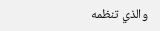والذي تنظمه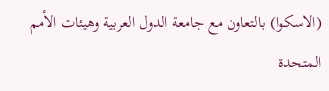(الاسكوا) بالتعاون مع جامعة الدول العربية وهيئات الأمم المتحدة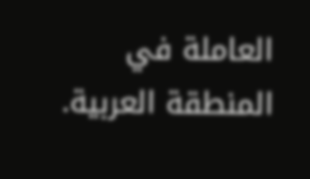العاملة في المنطقة العربية.